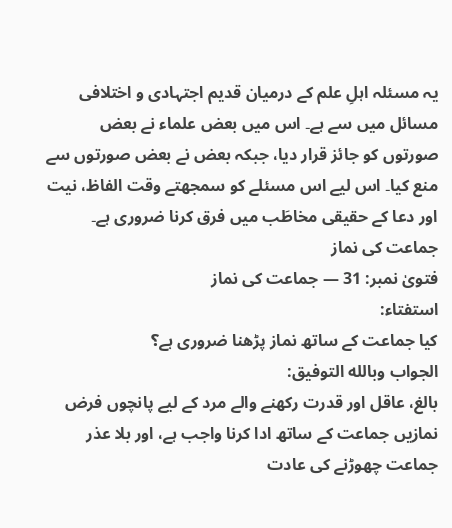یہ مسئلہ اہلِ علم کے درمیان قدیم اجتہادی و اختلافی مسائل میں سے ہے۔ اس میں بعض علماء نے بعض صورتوں کو جائز قرار دیا، جبکہ بعض نے بعض صورتوں سے منع کیا۔ اس لیے اس مسئلے کو سمجھتے وقت الفاظ، نیت اور دعا کے حقیقی مخاطَب میں فرق کرنا ضروری ہے۔
جماعت کی نماز
فتویٰ نمبر: 31 — جماعت کی نماز
استفتاء:
کیا جماعت کے ساتھ نماز پڑھنا ضروری ہے؟
الجواب وبالله التوفيق:
بالغ، عاقل اور قدرت رکھنے والے مرد کے لیے پانچوں فرض نمازیں جماعت کے ساتھ ادا کرنا واجب ہے، اور بلا عذر جماعت چھوڑنے کی عادت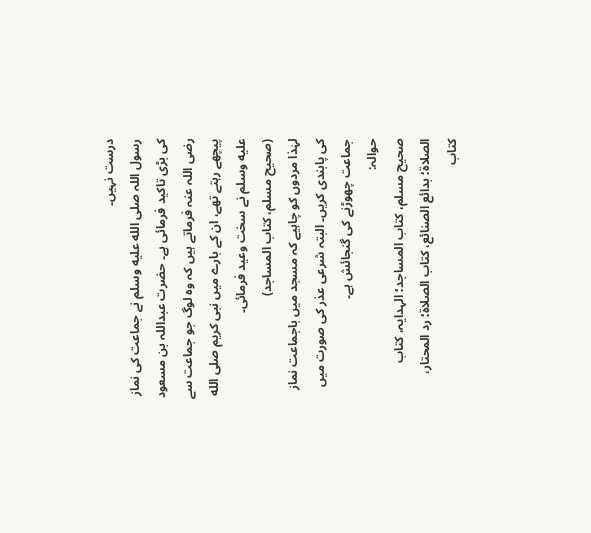درست نہیں۔
رسول اللہ صلى الله عليه وسلم نے جماعت کی نماز کی بڑی تاکید فرمائی ہے۔ حضرت عبداللہ بن مسعود رضی اللہ عنہ فرماتے ہیں کہ وہ لوگ جو جماعت سے پیچھے رہتے تھے، ان کے بارے میں نبی کریم صلى الله عليه وسلم نے سخت وعید فرمائی۔
(صحیح مسلم، کتاب المساجد)
لہٰذا مردوں کو چاہیے کہ مسجد میں باجماعت نماز کی پابندی کریں۔ البتہ شرعی عذر کی صورت میں جماعت چھوڑنے کی گنجائش ہے۔
حوالہ:
صحیح مسلم، کتاب المساجد؛ الہدایہ، کتاب الصلاۃ؛ بدائع الصنائع، کتاب الصلاۃ؛ رد المحتار، کتاب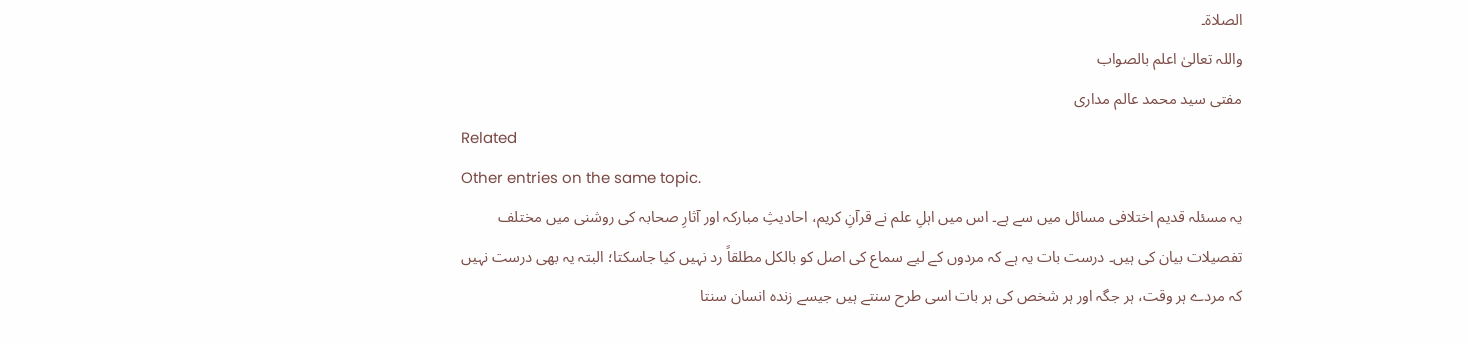الصلاۃ۔
واللہ تعالیٰ اعلم بالصواب
مفتی سید محمد عالم مداری
Related
Other entries on the same topic.
یہ مسئلہ قدیم اختلافی مسائل میں سے ہے۔ اس میں اہلِ علم نے قرآنِ کریم، احادیثِ مبارکہ اور آثارِ صحابہ کی روشنی میں مختلف تفصیلات بیان کی ہیں۔ درست بات یہ ہے کہ مردوں کے لیے سماع کی اصل کو بالکل مطلقاً رد نہیں کیا جاسکتا؛ البتہ یہ بھی درست نہیں کہ مردے ہر وقت، ہر جگہ اور ہر شخص کی ہر بات اسی طرح سنتے ہیں جیسے زندہ انسان سنتا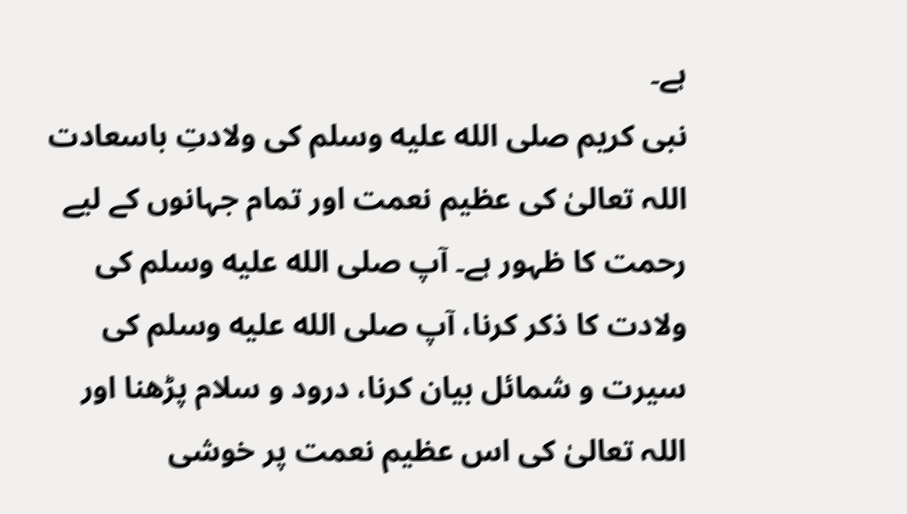ہے۔
نبی کریم صلى الله عليه وسلم کی ولادتِ باسعادت اللہ تعالیٰ کی عظیم نعمت اور تمام جہانوں کے لیے رحمت کا ظہور ہے۔ آپ صلى الله عليه وسلم کی ولادت کا ذکر کرنا، آپ صلى الله عليه وسلم کی سیرت و شمائل بیان کرنا، درود و سلام پڑھنا اور اللہ تعالیٰ کی اس عظیم نعمت پر خوشی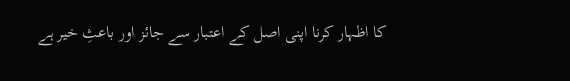کا اظہار کرنا اپنی اصل کے اعتبار سے جائز اور باعثِ خیر ہے